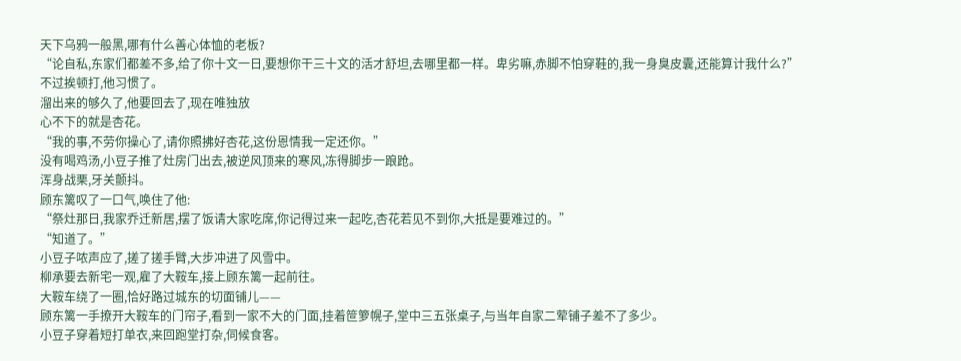天下乌鸦一般黑,哪有什么善心体恤的老板?
“论自私,东家们都差不多,给了你十文一日,要想你干三十文的活才舒坦,去哪里都一样。卑劣嘛,赤脚不怕穿鞋的,我一身臭皮囊,还能算计我什么?”
不过挨顿打,他习惯了。
溜出来的够久了,他要回去了,现在唯独放
心不下的就是杏花。
“我的事,不劳你操心了,请你照拂好杏花,这份恩情我一定还你。”
没有喝鸡汤,小豆子推了灶房门出去,被逆风顶来的寒风,冻得脚步一踉跄。
浑身战栗,牙关颤抖。
顾东篱叹了一口气,唤住了他:
“祭灶那日,我家乔迁新居,摆了饭请大家吃席,你记得过来一起吃,杏花若见不到你,大抵是要难过的。”
“知道了。”
小豆子哝声应了,搓了搓手臂,大步冲进了风雪中。
柳承要去新宅一观,雇了大鞍车,接上顾东篱一起前往。
大鞍车绕了一圈,恰好路过城东的切面铺儿——
顾东篱一手撩开大鞍车的门帘子,看到一家不大的门面,挂着笸箩幌子,堂中三五张桌子,与当年自家二荤铺子差不了多少。
小豆子穿着短打单衣,来回跑堂打杂,伺候食客。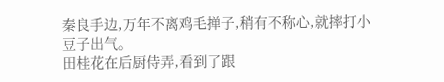秦良手边,万年不离鸡毛掸子,稍有不称心,就摔打小豆子出气。
田桂花在后厨侍弄,看到了跟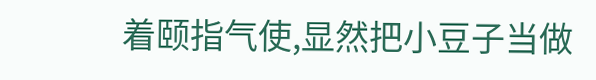着颐指气使,显然把小豆子当做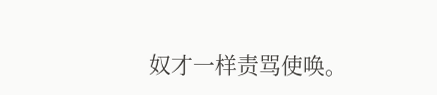奴才一样责骂使唤。